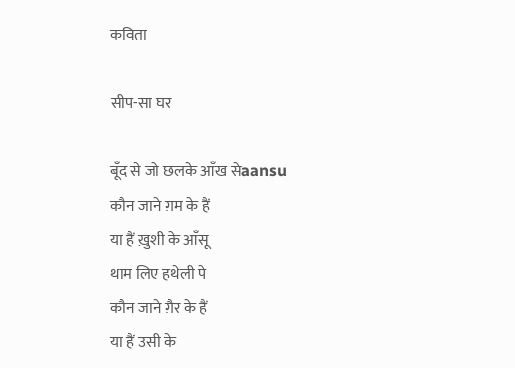कविता

सीप-सा घर

बूँद से जो छलके आँख सेaansu
कौन जाने ग़म के हैं
या हैं ख़ुशी के आँसू
थाम लिए हथेली पे
कौन जाने ग़ैर के हैं
या हैं उसी के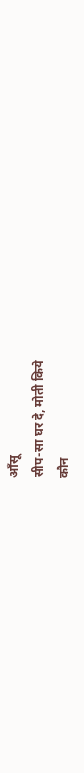आँसू
सीप-सा घर दे, मोती किये
कौन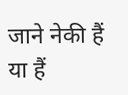जाने नेकी हैं
या हैं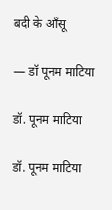बदी के आँसू

— डॉ पूनम माटिया

डॉ. पूनम माटिया

डॉ. पूनम माटिया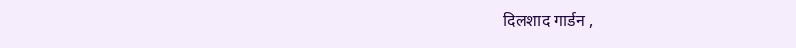दिलशाद गार्डन ,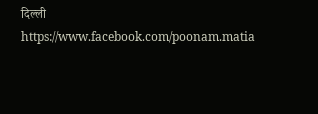दिल्ली https://www.facebook.com/poonam.matia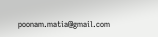poonam.matia@gmail.com